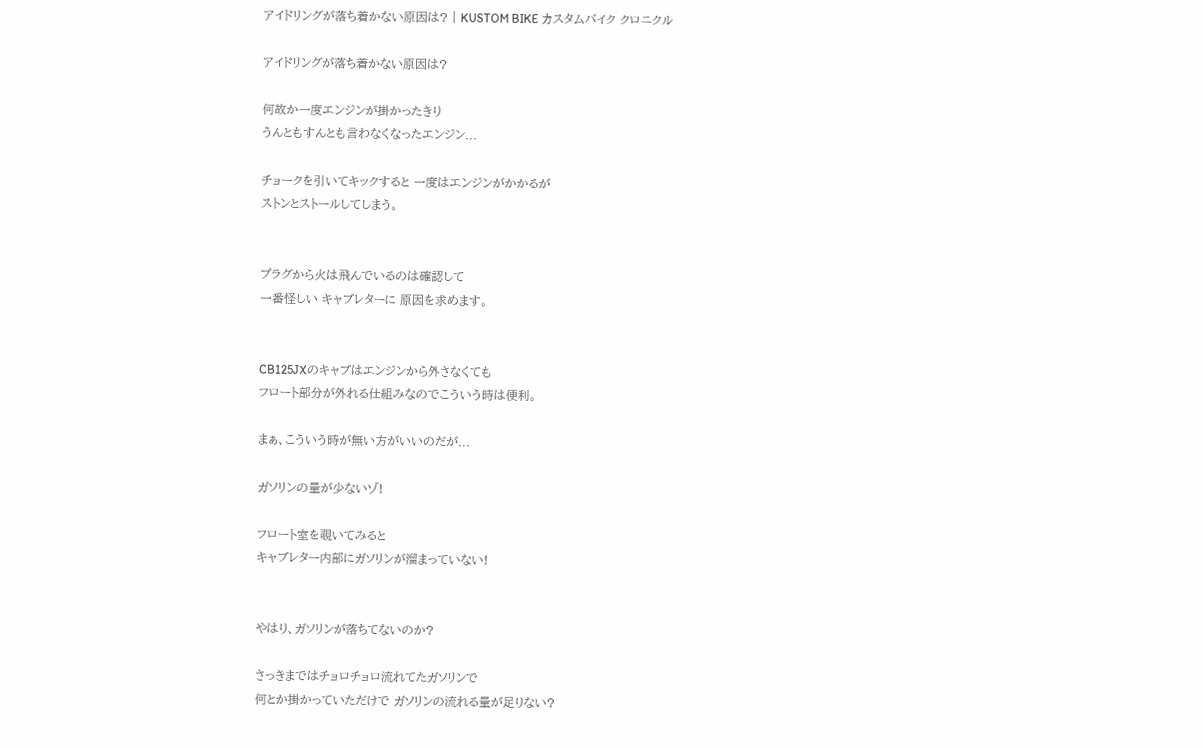アイドリングが落ち着かない原因は? | KUSTOM BIKE カスタムバイク クロニクル

アイドリングが落ち着かない原因は?

何故か一度エンジンが掛かったきり
うんともすんとも言わなくなったエンジン...

チョークを引いてキックすると 一度はエンジンがかかるが
ストンとストールしてしまう。


プラグから火は飛んでいるのは確認して
一番怪しい キャブレターに 原因を求めます。


CB125JXのキャブはエンジンから外さなくても
フロート部分が外れる仕組みなのでこういう時は便利。

まぁ、こういう時が無い方がいいのだが...

ガソリンの量が少ないゾ!

フロート室を覗いてみると
キャブレター内部にガソリンが溜まっていない!


やはり、ガソリンが落ちてないのか?

さっきまではチョロチョロ流れてたガソリンで
何とか掛かっていただけで ガソリンの流れる量が足りない?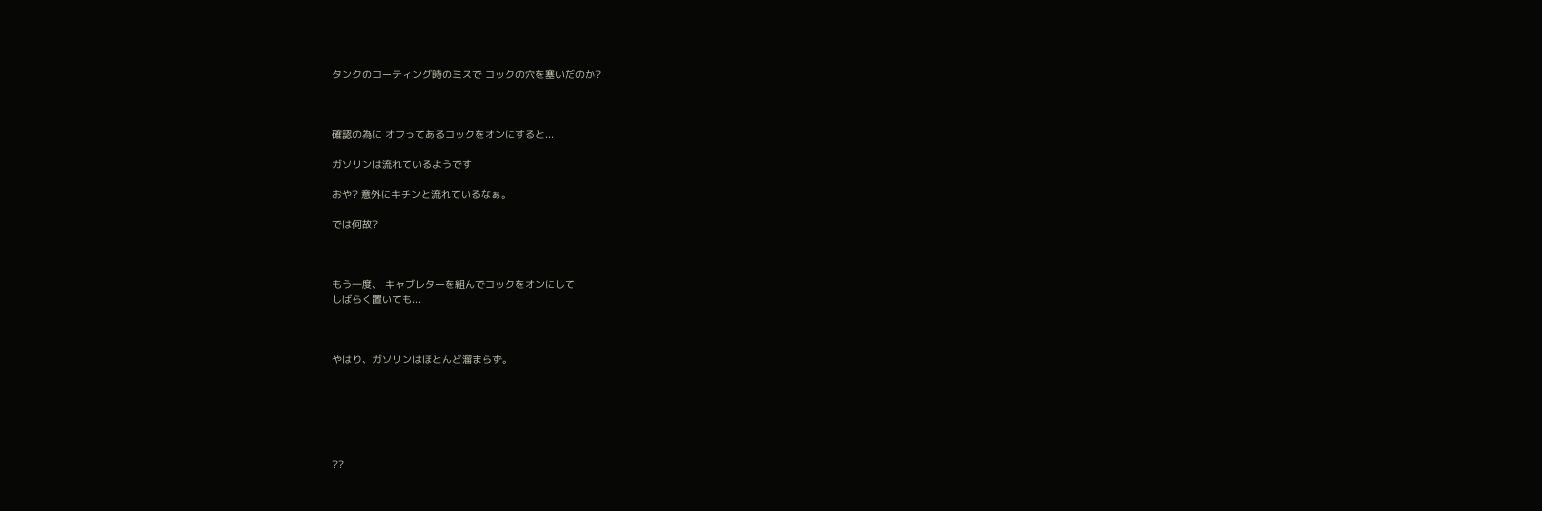タンクのコーティング時のミスで コックの穴を塞いだのか?



確認の為に オフってあるコックをオンにすると...

ガソリンは流れているようです

おや? 意外にキチンと流れているなぁ。

では何故?



もう一度、 キャブレターを組んでコックをオンにして
しばらく置いても...



やはり、ガソリンはほとんど溜まらず。






??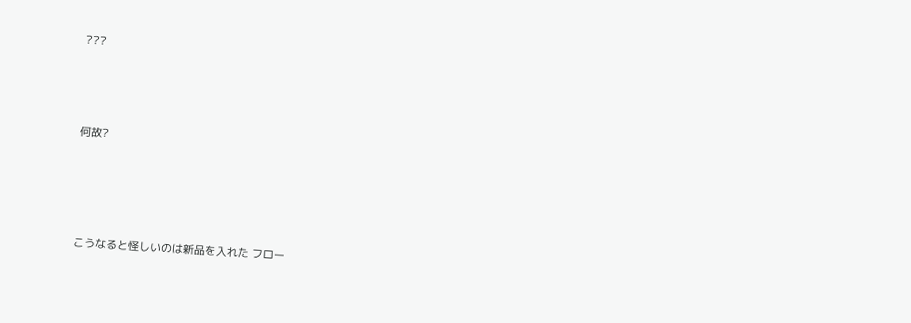???




何故?





こうなると怪しいのは新品を入れた フロー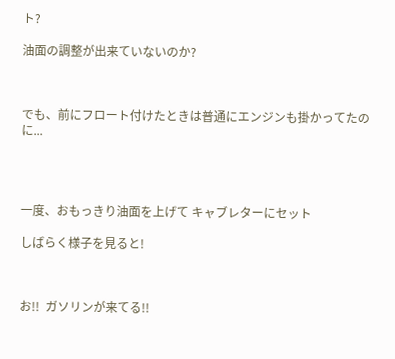ト?

油面の調整が出来ていないのか?



でも、前にフロート付けたときは普通にエンジンも掛かってたのに...




一度、おもっきり油面を上げて キャブレターにセット

しばらく様子を見ると!



お!!  ガソリンが来てる!!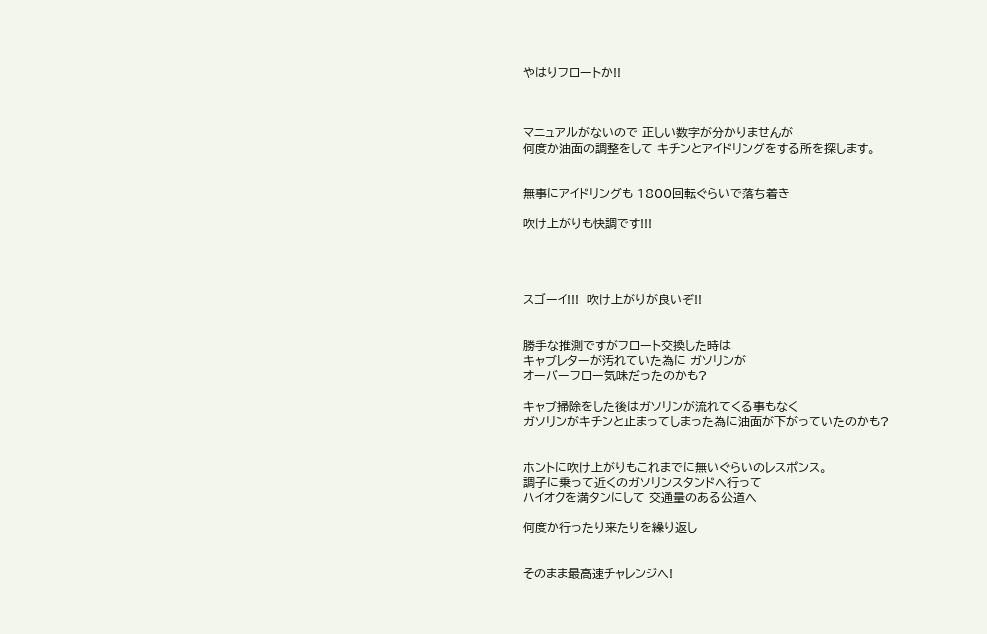やはりフロートか!!



マニュアルがないので 正しい数字が分かりませんが
何度か油面の調整をして キチンとアイドリングをする所を探します。


無事にアイドリングも 1800回転ぐらいで落ち着き

吹け上がりも快調です!!!




スゴーイ!!!  吹け上がりが良いぞ!!


勝手な推測ですがフロート交換した時は
キャブレターが汚れていた為に ガソリンが
オーバーフロー気味だったのかも?

キャブ掃除をした後はガソリンが流れてくる事もなく
ガソリンがキチンと止まってしまった為に油面が下がっていたのかも?


ホントに吹け上がりもこれまでに無いぐらいのレスポンス。
調子に乗って近くのガソリンスタンドへ行って
ハイオクを満タンにして 交通量のある公道へ

何度か行ったり来たりを繰り返し


そのまま最高速チャレンジへ!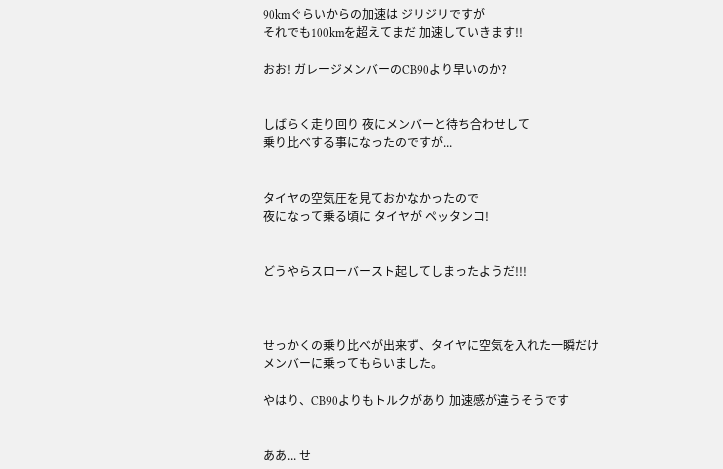90kmぐらいからの加速は ジリジリですが
それでも100kmを超えてまだ 加速していきます!!

おお! ガレージメンバーのCB90より早いのか?


しばらく走り回り 夜にメンバーと待ち合わせして
乗り比べする事になったのですが...


タイヤの空気圧を見ておかなかったので
夜になって乗る頃に タイヤが ペッタンコ!


どうやらスローバースト起してしまったようだ!!!



せっかくの乗り比べが出来ず、タイヤに空気を入れた一瞬だけ
メンバーに乗ってもらいました。

やはり、CB90よりもトルクがあり 加速感が違うそうです


ああ... せ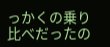っかくの乗り比べだったの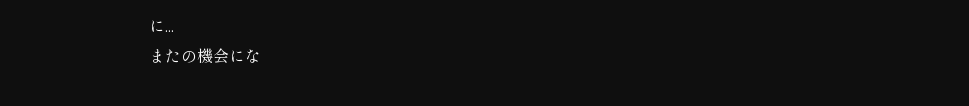に...
またの機会にな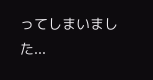ってしまいました...